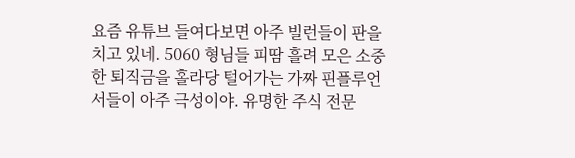요즘 유튜브 들여다보면 아주 빌런들이 판을 치고 있네. 5060 형님들 피땀 흘려 모은 소중한 퇴직금을 홀라당 털어가는 가짜 핀플루언서들이 아주 극성이야. 유명한 주식 전문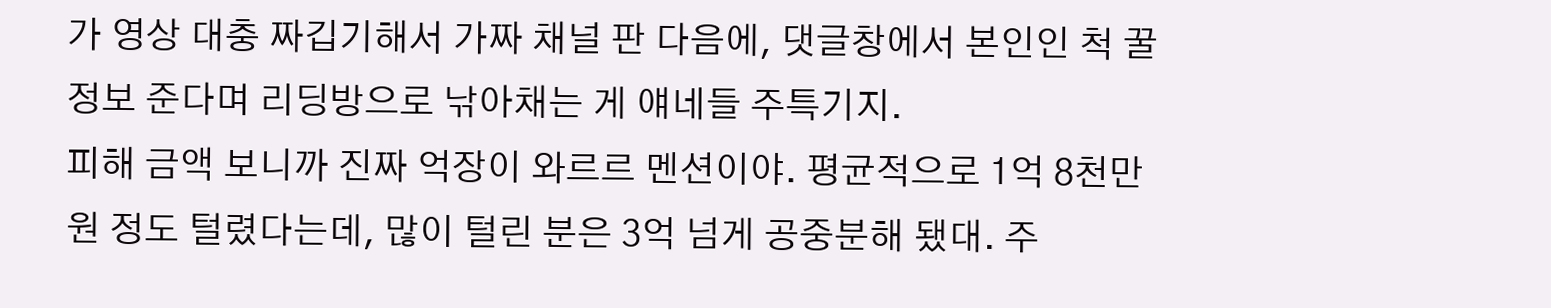가 영상 대충 짜깁기해서 가짜 채널 판 다음에, 댓글창에서 본인인 척 꿀정보 준다며 리딩방으로 낚아채는 게 얘네들 주특기지.
피해 금액 보니까 진짜 억장이 와르르 멘션이야. 평균적으로 1억 8천만 원 정도 털렸다는데, 많이 털린 분은 3억 넘게 공중분해 됐대. 주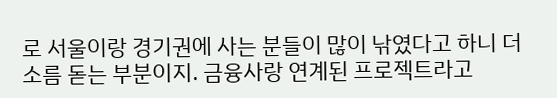로 서울이랑 경기권에 사는 분들이 많이 낚였다고 하니 더 소름 돋는 부분이지. 금융사랑 연계된 프로젝트라고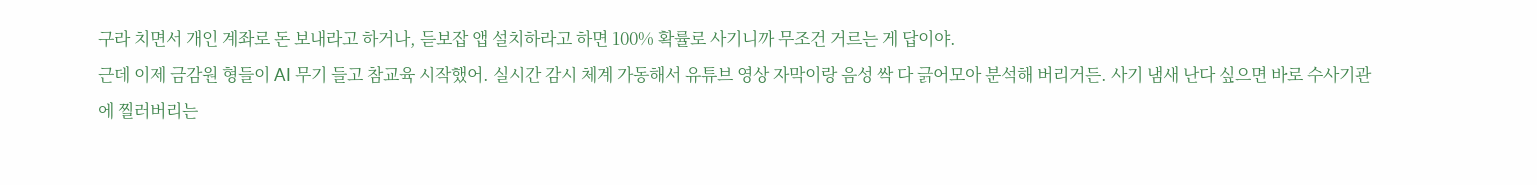구라 치면서 개인 계좌로 돈 보내라고 하거나, 듣보잡 앱 설치하라고 하면 100% 확률로 사기니까 무조건 거르는 게 답이야.
근데 이제 금감원 형들이 AI 무기 들고 참교육 시작했어. 실시간 감시 체계 가동해서 유튜브 영상 자막이랑 음성 싹 다 긁어모아 분석해 버리거든. 사기 냄새 난다 싶으면 바로 수사기관에 찔러버리는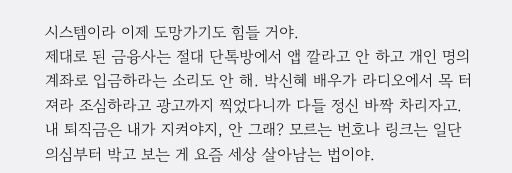시스템이라 이제 도망가기도 힘들 거야.
제대로 된 금융사는 절대 단톡방에서 앱 깔라고 안 하고 개인 명의 계좌로 입금하라는 소리도 안 해. 박신혜 배우가 라디오에서 목 터져라 조심하라고 광고까지 찍었다니까 다들 정신 바짝 차리자고. 내 퇴직금은 내가 지켜야지, 안 그래? 모르는 번호나 링크는 일단 의심부터 박고 보는 게 요즘 세상 살아남는 법이야.